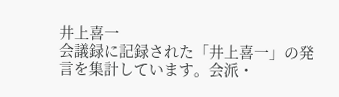井上喜一
会議録に記録された「井上喜一」の発言を集計しています。会派・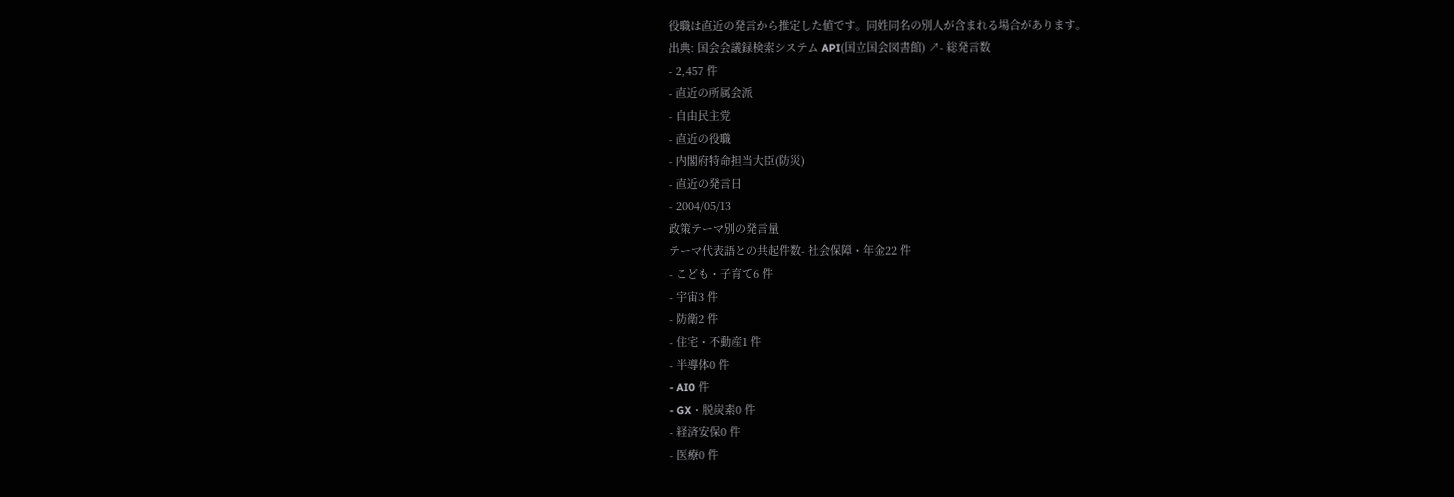役職は直近の発言から推定した値です。同姓同名の別人が含まれる場合があります。
出典: 国会会議録検索システム API(国立国会図書館) ↗- 総発言数
- 2,457 件
- 直近の所属会派
- 自由民主党
- 直近の役職
- 内閣府特命担当大臣(防災)
- 直近の発言日
- 2004/05/13
政策テーマ別の発言量
テーマ代表語との共起件数- 社会保障・年金22 件
- こども・子育て6 件
- 宇宙3 件
- 防衛2 件
- 住宅・不動産1 件
- 半導体0 件
- AI0 件
- GX・脱炭素0 件
- 経済安保0 件
- 医療0 件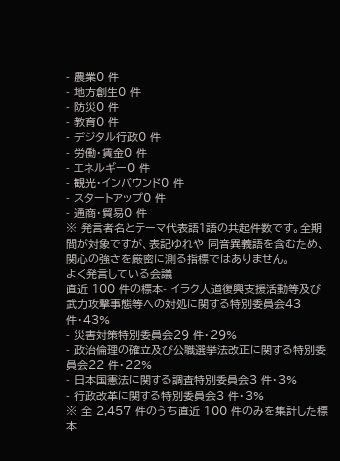- 農業0 件
- 地方創生0 件
- 防災0 件
- 教育0 件
- デジタル行政0 件
- 労働・賃金0 件
- エネルギー0 件
- 観光・インバウンド0 件
- スタートアップ0 件
- 通商・貿易0 件
※ 発言者名とテーマ代表語1語の共起件数です。全期間が対象ですが、表記ゆれや 同音異義語を含むため、関心の強さを厳密に測る指標ではありません。
よく発言している会議
直近 100 件の標本- イラク人道復興支援活動等及び武力攻撃事態等への対処に関する特別委員会43 件・43%
- 災害対策特別委員会29 件・29%
- 政治倫理の確立及び公職選挙法改正に関する特別委員会22 件・22%
- 日本国憲法に関する調査特別委員会3 件・3%
- 行政改革に関する特別委員会3 件・3%
※ 全 2,457 件のうち直近 100 件のみを集計した標本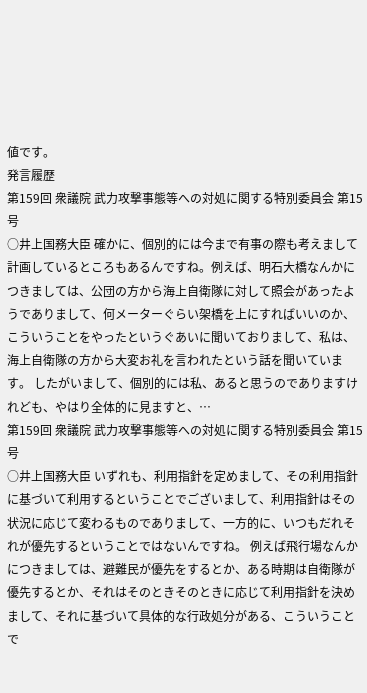値です。
発言履歴
第159回 衆議院 武力攻撃事態等への対処に関する特別委員会 第15号
○井上国務大臣 確かに、個別的には今まで有事の際も考えまして計画しているところもあるんですね。例えば、明石大橋なんかにつきましては、公団の方から海上自衛隊に対して照会があったようでありまして、何メーターぐらい架橋を上にすればいいのか、こういうことをやったというぐあいに聞いておりまして、私は、海上自衛隊の方から大変お礼を言われたという話を聞いています。 したがいまして、個別的には私、あると思うのでありますけれども、やはり全体的に見ますと、…
第159回 衆議院 武力攻撃事態等への対処に関する特別委員会 第15号
○井上国務大臣 いずれも、利用指針を定めまして、その利用指針に基づいて利用するということでございまして、利用指針はその状況に応じて変わるものでありまして、一方的に、いつもだれそれが優先するということではないんですね。 例えば飛行場なんかにつきましては、避難民が優先をするとか、ある時期は自衛隊が優先するとか、それはそのときそのときに応じて利用指針を決めまして、それに基づいて具体的な行政処分がある、こういうことで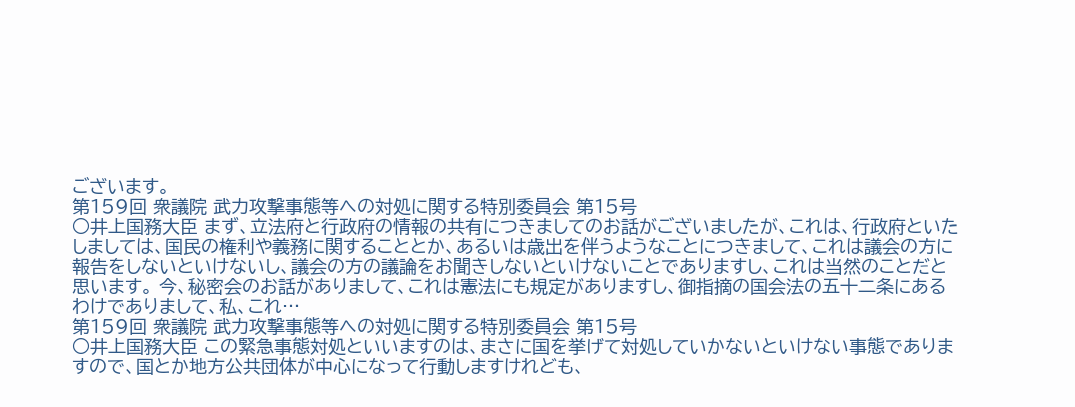ございます。
第159回 衆議院 武力攻撃事態等への対処に関する特別委員会 第15号
○井上国務大臣 まず、立法府と行政府の情報の共有につきましてのお話がございましたが、これは、行政府といたしましては、国民の権利や義務に関することとか、あるいは歳出を伴うようなことにつきまして、これは議会の方に報告をしないといけないし、議会の方の議論をお聞きしないといけないことでありますし、これは当然のことだと思います。 今、秘密会のお話がありまして、これは憲法にも規定がありますし、御指摘の国会法の五十二条にあるわけでありまして、私、これ…
第159回 衆議院 武力攻撃事態等への対処に関する特別委員会 第15号
○井上国務大臣 この緊急事態対処といいますのは、まさに国を挙げて対処していかないといけない事態でありますので、国とか地方公共団体が中心になって行動しますけれども、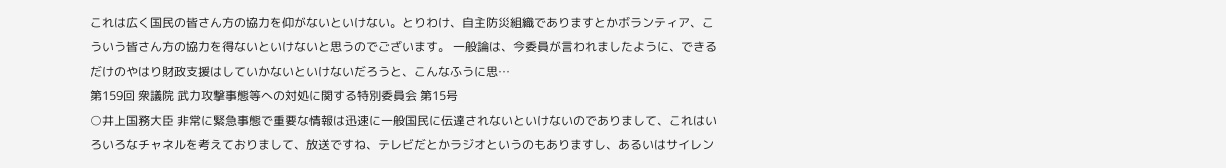これは広く国民の皆さん方の協力を仰がないといけない。とりわけ、自主防災組織でありますとかボランティア、こういう皆さん方の協力を得ないといけないと思うのでございます。 一般論は、今委員が言われましたように、できるだけのやはり財政支援はしていかないといけないだろうと、こんなふうに思…
第159回 衆議院 武力攻撃事態等への対処に関する特別委員会 第15号
○井上国務大臣 非常に緊急事態で重要な情報は迅速に一般国民に伝達されないといけないのでありまして、これはいろいろなチャネルを考えておりまして、放送ですね、テレビだとかラジオというのもありますし、あるいはサイレン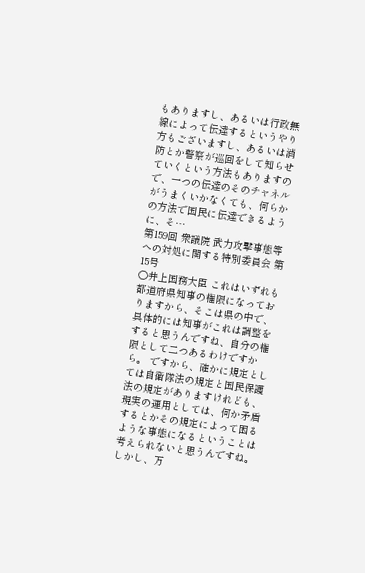もありますし、あるいは行政無線によって伝達するというやり方もございますし、あるいは消防とか警察が巡回をして知らせていくという方法もありますので、一つの伝達のそのチャネルがうまくいかなくても、何らかの方法で国民に伝達できるように、そ…
第159回 衆議院 武力攻撃事態等への対処に関する特別委員会 第15号
○井上国務大臣 これはいずれも都道府県知事の権限になっておりますから、そこは県の中で、具体的には知事がこれは調整をすると思うんですね、自分の権限として二つあるわけですから。 ですから、確かに規定としては自衛隊法の規定と国民保護法の規定がありますけれども、現実の運用としては、何か矛盾するとかその規定によって困るような事態になるということは考えられないと思うんですね。 しかし、万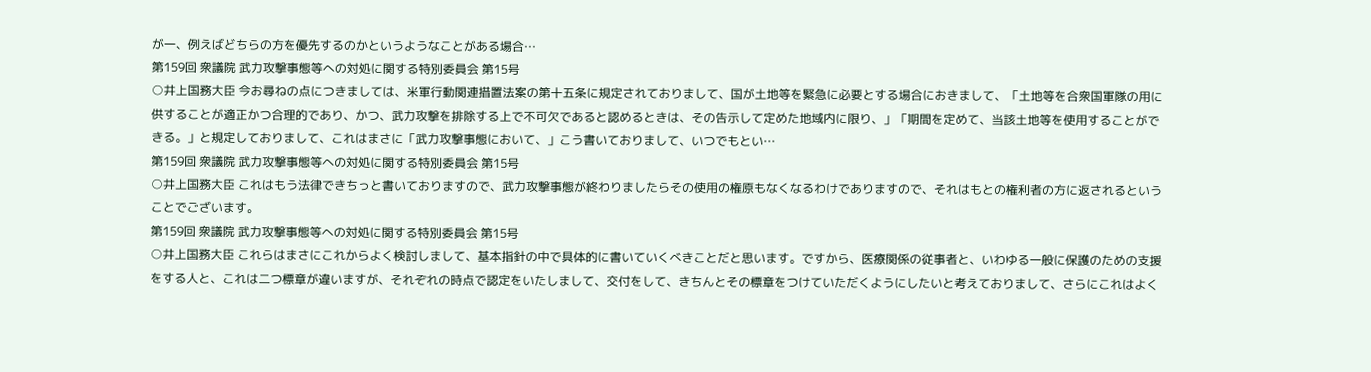が一、例えばどちらの方を優先するのかというようなことがある場合…
第159回 衆議院 武力攻撃事態等への対処に関する特別委員会 第15号
○井上国務大臣 今お尋ねの点につきましては、米軍行動関連措置法案の第十五条に規定されておりまして、国が土地等を緊急に必要とする場合におきまして、「土地等を合衆国軍隊の用に供することが適正かつ合理的であり、かつ、武力攻撃を排除する上で不可欠であると認めるときは、その告示して定めた地域内に限り、」「期間を定めて、当該土地等を使用することができる。」と規定しておりまして、これはまさに「武力攻撃事態において、」こう書いておりまして、いつでもとい…
第159回 衆議院 武力攻撃事態等への対処に関する特別委員会 第15号
○井上国務大臣 これはもう法律できちっと書いておりますので、武力攻撃事態が終わりましたらその使用の権原もなくなるわけでありますので、それはもとの権利者の方に返されるということでございます。
第159回 衆議院 武力攻撃事態等への対処に関する特別委員会 第15号
○井上国務大臣 これらはまさにこれからよく検討しまして、基本指針の中で具体的に書いていくべきことだと思います。ですから、医療関係の従事者と、いわゆる一般に保護のための支援をする人と、これは二つ標章が違いますが、それぞれの時点で認定をいたしまして、交付をして、きちんとその標章をつけていただくようにしたいと考えておりまして、さらにこれはよく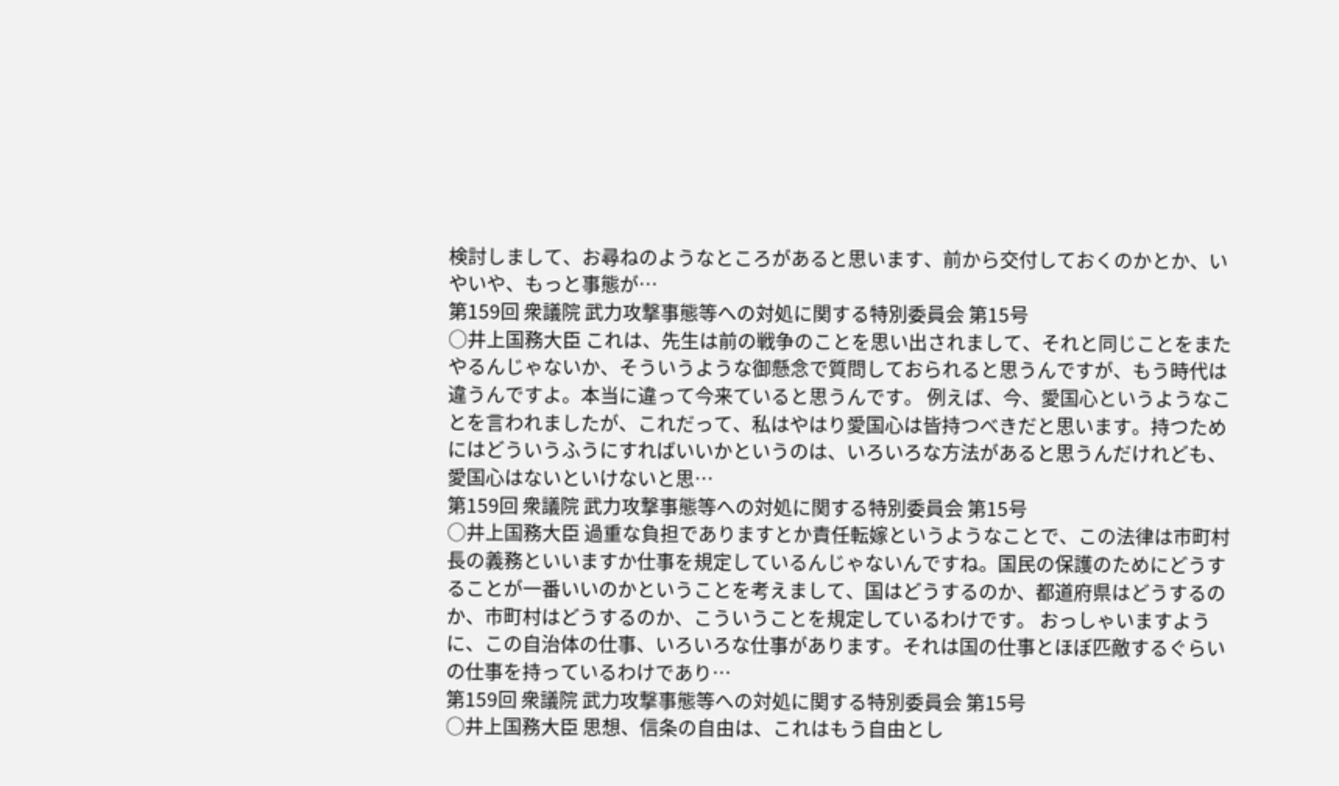検討しまして、お尋ねのようなところがあると思います、前から交付しておくのかとか、いやいや、もっと事態が…
第159回 衆議院 武力攻撃事態等への対処に関する特別委員会 第15号
○井上国務大臣 これは、先生は前の戦争のことを思い出されまして、それと同じことをまたやるんじゃないか、そういうような御懸念で質問しておられると思うんですが、もう時代は違うんですよ。本当に違って今来ていると思うんです。 例えば、今、愛国心というようなことを言われましたが、これだって、私はやはり愛国心は皆持つべきだと思います。持つためにはどういうふうにすればいいかというのは、いろいろな方法があると思うんだけれども、愛国心はないといけないと思…
第159回 衆議院 武力攻撃事態等への対処に関する特別委員会 第15号
○井上国務大臣 過重な負担でありますとか責任転嫁というようなことで、この法律は市町村長の義務といいますか仕事を規定しているんじゃないんですね。国民の保護のためにどうすることが一番いいのかということを考えまして、国はどうするのか、都道府県はどうするのか、市町村はどうするのか、こういうことを規定しているわけです。 おっしゃいますように、この自治体の仕事、いろいろな仕事があります。それは国の仕事とほぼ匹敵するぐらいの仕事を持っているわけであり…
第159回 衆議院 武力攻撃事態等への対処に関する特別委員会 第15号
○井上国務大臣 思想、信条の自由は、これはもう自由とし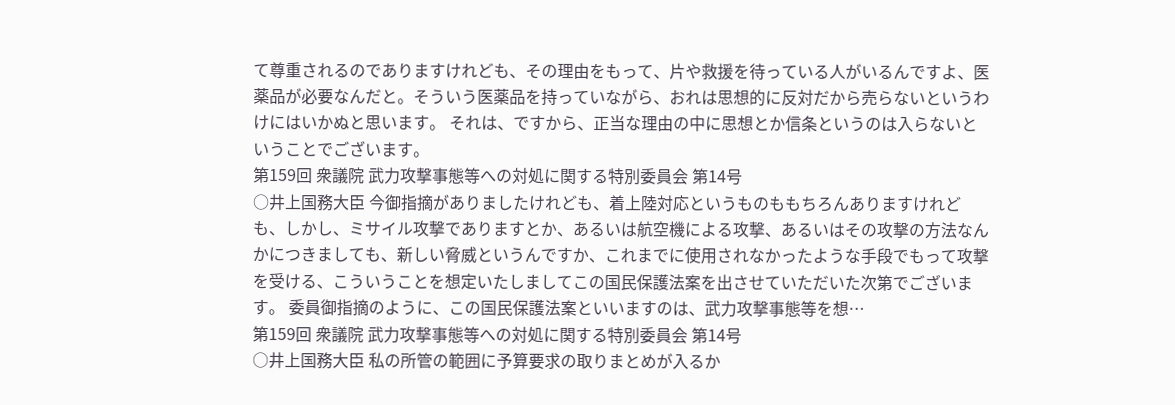て尊重されるのでありますけれども、その理由をもって、片や救援を待っている人がいるんですよ、医薬品が必要なんだと。そういう医薬品を持っていながら、おれは思想的に反対だから売らないというわけにはいかぬと思います。 それは、ですから、正当な理由の中に思想とか信条というのは入らないということでございます。
第159回 衆議院 武力攻撃事態等への対処に関する特別委員会 第14号
○井上国務大臣 今御指摘がありましたけれども、着上陸対応というものももちろんありますけれども、しかし、ミサイル攻撃でありますとか、あるいは航空機による攻撃、あるいはその攻撃の方法なんかにつきましても、新しい脅威というんですか、これまでに使用されなかったような手段でもって攻撃を受ける、こういうことを想定いたしましてこの国民保護法案を出させていただいた次第でございます。 委員御指摘のように、この国民保護法案といいますのは、武力攻撃事態等を想…
第159回 衆議院 武力攻撃事態等への対処に関する特別委員会 第14号
○井上国務大臣 私の所管の範囲に予算要求の取りまとめが入るか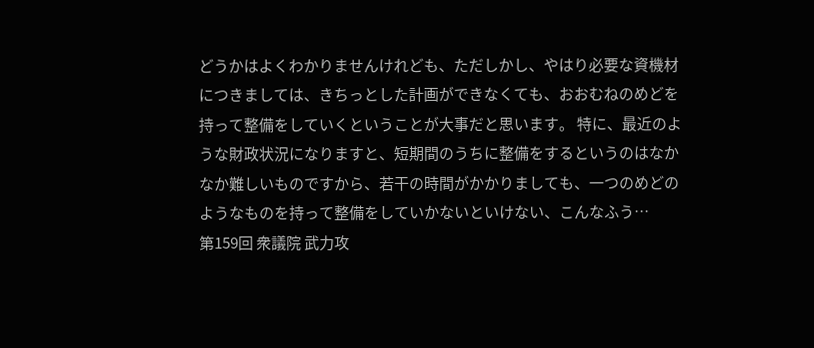どうかはよくわかりませんけれども、ただしかし、やはり必要な資機材につきましては、きちっとした計画ができなくても、おおむねのめどを持って整備をしていくということが大事だと思います。 特に、最近のような財政状況になりますと、短期間のうちに整備をするというのはなかなか難しいものですから、若干の時間がかかりましても、一つのめどのようなものを持って整備をしていかないといけない、こんなふう…
第159回 衆議院 武力攻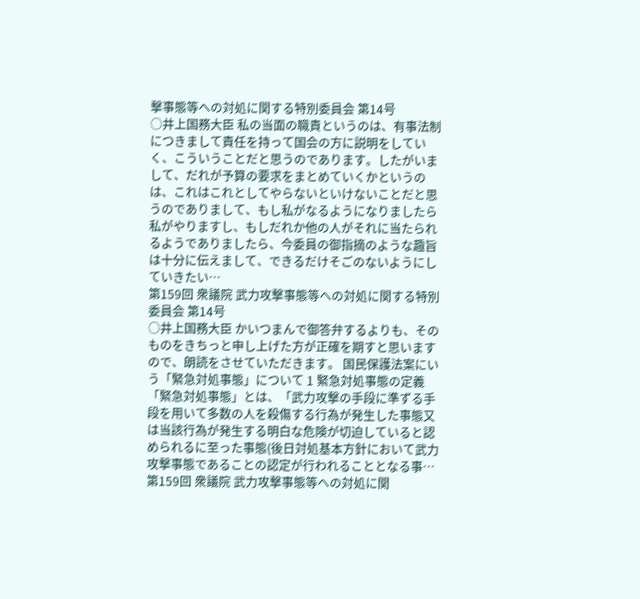撃事態等への対処に関する特別委員会 第14号
○井上国務大臣 私の当面の職責というのは、有事法制につきまして責任を持って国会の方に説明をしていく、こういうことだと思うのであります。したがいまして、だれが予算の要求をまとめていくかというのは、これはこれとしてやらないといけないことだと思うのでありまして、もし私がなるようになりましたら私がやりますし、もしだれか他の人がそれに当たられるようでありましたら、今委員の御指摘のような趣旨は十分に伝えまして、できるだけそごのないようにしていきたい…
第159回 衆議院 武力攻撃事態等への対処に関する特別委員会 第14号
○井上国務大臣 かいつまんで御答弁するよりも、そのものをきちっと申し上げた方が正確を期すと思いますので、朗読をさせていただきます。 国民保護法案にいう「緊急対処事態」について 1 緊急対処事態の定義 「緊急対処事態」とは、「武力攻撃の手段に準ずる手段を用いて多数の人を殺傷する行為が発生した事態又は当該行為が発生する明白な危険が切迫していると認められるに至った事態(後日対処基本方針において武力攻撃事態であることの認定が行われることとなる事…
第159回 衆議院 武力攻撃事態等への対処に関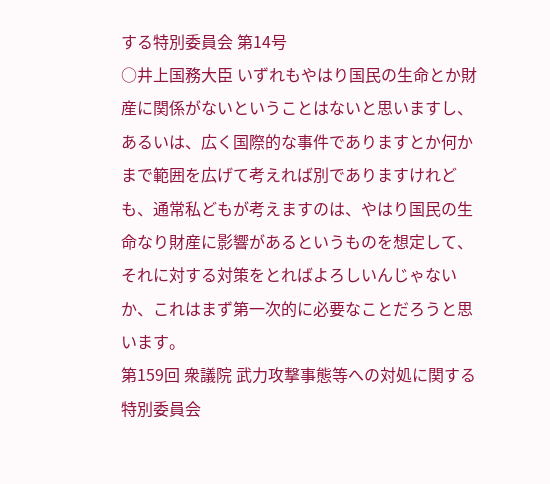する特別委員会 第14号
○井上国務大臣 いずれもやはり国民の生命とか財産に関係がないということはないと思いますし、あるいは、広く国際的な事件でありますとか何かまで範囲を広げて考えれば別でありますけれども、通常私どもが考えますのは、やはり国民の生命なり財産に影響があるというものを想定して、それに対する対策をとればよろしいんじゃないか、これはまず第一次的に必要なことだろうと思います。
第159回 衆議院 武力攻撃事態等への対処に関する特別委員会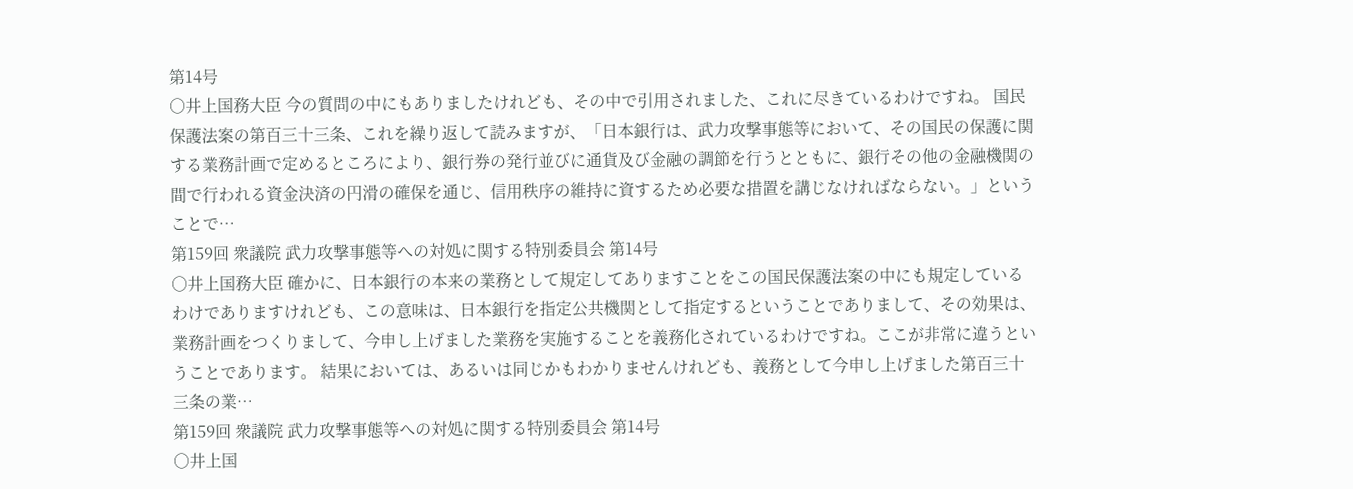第14号
○井上国務大臣 今の質問の中にもありましたけれども、その中で引用されました、これに尽きているわけですね。 国民保護法案の第百三十三条、これを繰り返して読みますが、「日本銀行は、武力攻撃事態等において、その国民の保護に関する業務計画で定めるところにより、銀行券の発行並びに通貨及び金融の調節を行うとともに、銀行その他の金融機関の間で行われる資金決済の円滑の確保を通じ、信用秩序の維持に資するため必要な措置を講じなければならない。」ということで…
第159回 衆議院 武力攻撃事態等への対処に関する特別委員会 第14号
○井上国務大臣 確かに、日本銀行の本来の業務として規定してありますことをこの国民保護法案の中にも規定しているわけでありますけれども、この意味は、日本銀行を指定公共機関として指定するということでありまして、その効果は、業務計画をつくりまして、今申し上げました業務を実施することを義務化されているわけですね。ここが非常に違うということであります。 結果においては、あるいは同じかもわかりませんけれども、義務として今申し上げました第百三十三条の業…
第159回 衆議院 武力攻撃事態等への対処に関する特別委員会 第14号
○井上国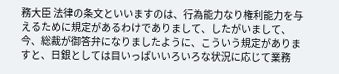務大臣 法律の条文といいますのは、行為能力なり権利能力を与えるために規定があるわけでありまして、したがいまして、今、総裁が御答弁になりましたように、こういう規定がありますと、日銀としては目いっぱいいろいろな状況に応じて業務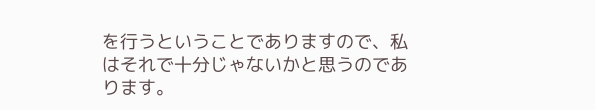を行うということでありますので、私はそれで十分じゃないかと思うのであります。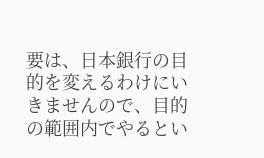要は、日本銀行の目的を変えるわけにいきませんので、目的の範囲内でやるとい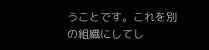うことです。これを別の組織にしてし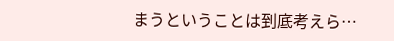まうということは到底考えら…